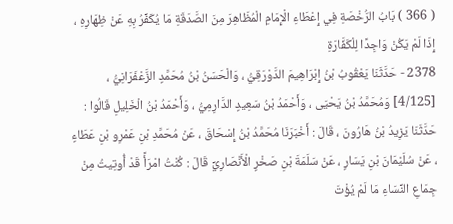( 366 ) بَابُ الرُّخْصَةِ فِي إِعْطَاءِ الْإِمَامِ الْمُظَاهِرَ مِنَ الصَّدَقَةِ مَا يُكَفِّرُ بِهِ عَنْ ظِهَارِهِ ، إِذَا لَمْ يَكُنْ وَاجِدًا لِلْكَفَّارَةِ
2378 - حَدَّثَنَا يَعْقُوبُ بْنُ إِبْرَاهِيمَ الدَّوْرَقِيُّ ، وَالْحَسَنُ بْنُ مُحَمَّدٍ الزَّعْفَرَانِيُّ ، [4/125] وَمُحَمَّدُ بْنُ يَحْيَى ، وَأَحْمَدُ بْنُ سَعِيدٍ الدَّارِمِيُّ ، وَأَحْمَدُ بْنُ الْخَلِيلِ قَالُوا : حَدَّثَنَا يَزِيدُ بْنُ هَارُونَ ، قَالَ : أَخْبَرَنَا مُحَمَّدُ بْنُ إِسْحَاقَ ، عَنْ مُحَمَّدِ بْنِ عَمْرِو بْنِ عَطَاءٍ ، عَنْ سُلَيْمَانَ بْنِ يَسَارٍ ، عَنْ سَلَمَةَ بْنِ صَخْرٍ الْأَنْصَارِيِّ قَالَ : كُنْتُ امْرَأً قَدْ أُوتِيتُ مِنْ جِمَاعِ النِّسَاءِ مَا لَمْ يُؤْتَ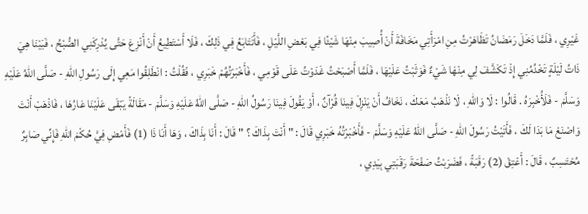غَيْرِي ، فَلَمَّا دَخَلَ رَمَضَانُ تَظَاهَرْتُ مِنِ امْرَأَتِي مَخَافَةَ أَنْ أُصِيبَ مِنْهَا شَيْئًا فِي بَعْضِ اللَّيْلِ ، فَأَتَتَابَعُ فِي ذَلِكَ ، فَلَا أَسْتَطِيعُ أَنْ أَنْزِعَ حَتَّى يُدْرِكَنِي الصُّبْحُ ، فَبَيْنَا هِيَ ذَاتُ لَيْلَةٍ تَخْدُمُنِي إِذْ تَكَشَّفَ لِي مِنْهَا شَيْءٌ فَوَثَبْتُ عَلَيْهَا ، فَلَمَّا أَصْبَحْتُ غَدَوْتُ عَلَى قَوْمِي ، فَأَخْبَرْتُهُمْ خَبَرِي ، فَقُلْتُ : انْطَلِقُوا مَعِي إِلَى رَسُولِ اللهِ - صَلَّى اللهُ عَلَيْهِ وَسَلَّمَ - فَلَأُخْبِرَهُ . قَالُوا : لَا وَاللهِ ، لَا نَذْهَبُ مَعَكَ ، نَخَافُ أَنْ يَنْزِلَ فِينَا قُرْآنٌ ، أَوْ يَقُولَ فِينَا رَسُولُ اللهِ - صَلَّى اللهُ عَلَيْهِ وَسَلَّمَ - مَقَالَةً يَبْقَى عَلَيْنَا عَارُهَا ، فَاذْهَبْ أَنْتَ وَاصْنَعْ مَا بَدَا لَكَ ، فَأَتَيْتُ رَسُولَ اللهِ - صَلَّى اللهُ عَلَيْهِ وَسَلَّمَ - فَأَخْبَرْتُهُ خَبَرِي قَالَ : " أَنْتَ بِذَاكَ ؟ " قَالَ : أَنَا بِذَاكَ ، وَهَا أَنَا ذَا (1) فَأَمْضِ فِيَّ حُكْمَ اللهِ فَإِنِّي صَابِرٌ مُحْتَسِبٌ ، قَالَ : أَعْتِقْ (2) رَقَبَةً ، فَضَرَبْتُ صَفْحَةَ رَقَبَتِي بِيَدِي ،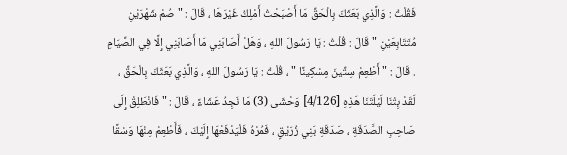فَقُلْتُ : وَالَّذِي بَعَثَكَ بِالْحَقِّ مَا أَصْبَحْتُ أَمْلِكُ غَيْرَهَا ، قَالَ : " صُمْ شَهْرَيْنِ مُتَتَابِعَيْنِ " قَالَ : قُلْتُ : يَا رَسُولَ اللهِ ، وَهَلْ أَصَابَنِي مَا أَصَابَنِي إِلَّا فِي الصِّيَامِ . قَالَ : " أَطْعِمْ سِتِّينَ مِسْكِينًا " ، قُلْتُ : يَا رَسُولَ اللهِ ، وَالَّذِي بَعَثَكَ بِالْحَقِّ ، لَقَدْ بِتْنَا لَيْلَتَنَا هَذِهِ [4/126] وَحْشَى (3) مَا نَجِدُ عَشَاءً ، قَالَ : " فَانْطَلِقْ إِلَى صَاحِبِ الصَّدَقَةِ ، صَدَقَةِ بَنِي زُرَيْقٍ ، فَمُرْهُ فَلْيَدْفَعْهَا إِلَيْكَ ، فَأَطْعِمْ مِنْهَا وَسْقًا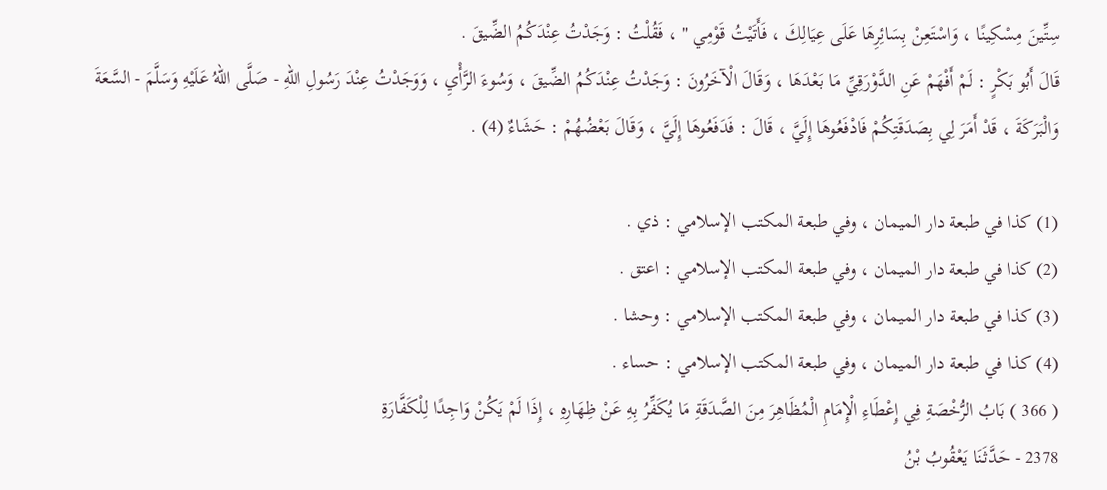سِتِّينَ مِسْكِينًا ، وَاسْتَعِنْ بِسَائِرِهَا عَلَى عِيَالِكَ ، فَأَتَيْتُ قَوْمِي " ، فَقُلْتُ : وَجَدْتُ عِنْدَكُمُ الضِّيقَ .
قَالَ أَبُو بَكْرٍ : لَمْ أَفْهَمْ عَنِ الدَّوْرَقِيِّ مَا بَعْدَهَا ، وَقَالَ الْآخَرُونَ : وَجَدْتُ عِنْدَكُمُ الضِّيقَ ، وَسُوءَ الرَّأْيِ ، وَوَجَدْتُ عِنْدَ رَسُولِ اللهِ - صَلَّى اللهُ عَلَيْهِ وَسَلَّمَ - السَّعَةَ وَالْبَرَكَةَ ، قَدْ أَمَرَ لِي بِصَدَقَتِكُمْ فَادْفَعُوهَا إِلَيَّ ، قَالَ : فَدَفَعُوهَا إِلَيَّ ، وَقَالَ بَعْضُهُمْ : حَشَاءٌ (4) .

(1) كذا في طبعة دار الميمان ، وفي طبعة المكتب الإسلامي : ذي .
(2) كذا في طبعة دار الميمان ، وفي طبعة المكتب الإسلامي : اعتق .
(3) كذا في طبعة دار الميمان ، وفي طبعة المكتب الإسلامي : وحشا .
(4) كذا في طبعة دار الميمان ، وفي طبعة المكتب الإسلامي : حساء .
( 366 ) بَابُ الرُّخْصَةِ فِي إِعْطَاءِ الْإِمَامِ الْمُظَاهِرَ مِنَ الصَّدَقَةِ مَا يُكَفِّرُ بِهِ عَنْ ظِهَارِهِ ، إِذَا لَمْ يَكُنْ وَاجِدًا لِلْكَفَّارَةِ
2378 - حَدَّثَنَا يَعْقُوبُ بْنُ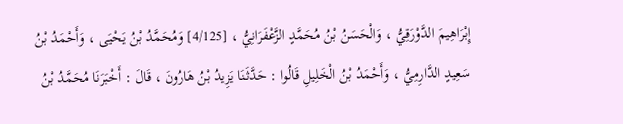إِبْرَاهِيمَ الدَّوْرَقِيُّ ، وَالْحَسَنُ بْنُ مُحَمَّدٍ الزَّعْفَرَانِيُّ ، [4/125] وَمُحَمَّدُ بْنُ يَحْيَى ، وَأَحْمَدُ بْنُ سَعِيدٍ الدَّارِمِيُّ ، وَأَحْمَدُ بْنُ الْخَلِيلِ قَالُوا : حَدَّثَنَا يَزِيدُ بْنُ هَارُونَ ، قَالَ : أَخْبَرَنَا مُحَمَّدُ بْنُ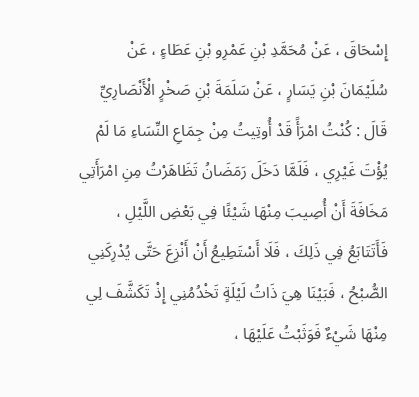إِسْحَاقَ ، عَنْ مُحَمَّدِ بْنِ عَمْرِو بْنِ عَطَاءٍ ، عَنْ سُلَيْمَانَ بْنِ يَسَارٍ ، عَنْ سَلَمَةَ بْنِ صَخْرٍ الْأَنْصَارِيِّ قَالَ : كُنْتُ امْرَأً قَدْ أُوتِيتُ مِنْ جِمَاعِ النِّسَاءِ مَا لَمْ يُؤْتَ غَيْرِي ، فَلَمَّا دَخَلَ رَمَضَانُ تَظَاهَرْتُ مِنِ امْرَأَتِي مَخَافَةَ أَنْ أُصِيبَ مِنْهَا شَيْئًا فِي بَعْضِ اللَّيْلِ ، فَأَتَتَابَعُ فِي ذَلِكَ ، فَلَا أَسْتَطِيعُ أَنْ أَنْزِعَ حَتَّى يُدْرِكَنِي الصُّبْحُ ، فَبَيْنَا هِيَ ذَاتُ لَيْلَةٍ تَخْدُمُنِي إِذْ تَكَشَّفَ لِي مِنْهَا شَيْءٌ فَوَثَبْتُ عَلَيْهَا ،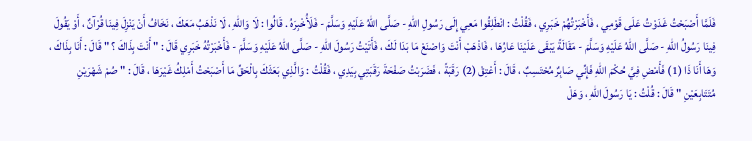فَلَمَّا أَصْبَحْتُ غَدَوْتُ عَلَى قَوْمِي ، فَأَخْبَرْتُهُمْ خَبَرِي ، فَقُلْتُ : انْطَلِقُوا مَعِي إِلَى رَسُولِ اللهِ - صَلَّى اللهُ عَلَيْهِ وَسَلَّمَ - فَلَأُخْبِرَهُ . قَالُوا : لَا وَاللهِ ، لَا نَذْهَبُ مَعَكَ ، نَخَافُ أَنْ يَنْزِلَ فِينَا قُرْآنٌ ، أَوْ يَقُولَ فِينَا رَسُولُ اللهِ - صَلَّى اللهُ عَلَيْهِ وَسَلَّمَ - مَقَالَةً يَبْقَى عَلَيْنَا عَارُهَا ، فَاذْهَبْ أَنْتَ وَاصْنَعْ مَا بَدَا لَكَ ، فَأَتَيْتُ رَسُولَ اللهِ - صَلَّى اللهُ عَلَيْهِ وَسَلَّمَ - فَأَخْبَرْتُهُ خَبَرِي قَالَ : " أَنْتَ بِذَاكَ ؟ " قَالَ : أَنَا بِذَاكَ ، وَهَا أَنَا ذَا (1) فَأَمْضِ فِيَّ حُكْمَ اللهِ فَإِنِّي صَابِرٌ مُحْتَسِبٌ ، قَالَ : أَعْتِقْ (2) رَقَبَةً ، فَضَرَبْتُ صَفْحَةَ رَقَبَتِي بِيَدِي ، فَقُلْتُ : وَالَّذِي بَعَثَكَ بِالْحَقِّ مَا أَصْبَحْتُ أَمْلِكُ غَيْرَهَا ، قَالَ : " صُمْ شَهْرَيْنِ مُتَتَابِعَيْنِ " قَالَ : قُلْتُ : يَا رَسُولَ اللهِ ، وَهَلْ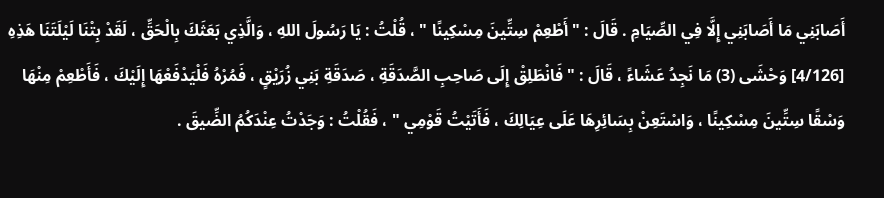أَصَابَنِي مَا أَصَابَنِي إِلَّا فِي الصِّيَامِ . قَالَ : " أَطْعِمْ سِتِّينَ مِسْكِينًا " ، قُلْتُ : يَا رَسُولَ اللهِ ، وَالَّذِي بَعَثَكَ بِالْحَقِّ ، لَقَدْ بِتْنَا لَيْلَتَنَا هَذِهِ [4/126] وَحْشَى (3) مَا نَجِدُ عَشَاءً ، قَالَ : " فَانْطَلِقْ إِلَى صَاحِبِ الصَّدَقَةِ ، صَدَقَةِ بَنِي زُرَيْقٍ ، فَمُرْهُ فَلْيَدْفَعْهَا إِلَيْكَ ، فَأَطْعِمْ مِنْهَا وَسْقًا سِتِّينَ مِسْكِينًا ، وَاسْتَعِنْ بِسَائِرِهَا عَلَى عِيَالِكَ ، فَأَتَيْتُ قَوْمِي " ، فَقُلْتُ : وَجَدْتُ عِنْدَكُمُ الضِّيقَ .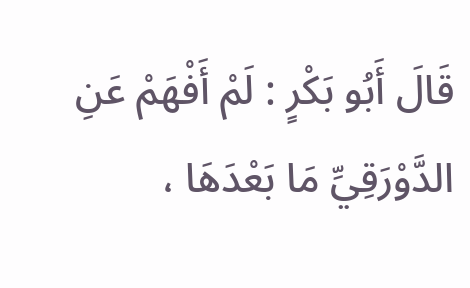قَالَ أَبُو بَكْرٍ : لَمْ أَفْهَمْ عَنِ الدَّوْرَقِيِّ مَا بَعْدَهَا ،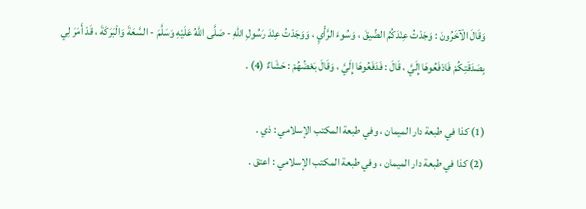وَقَالَ الْآخَرُونَ : وَجَدْتُ عِنْدَكُمُ الضِّيقَ ، وَسُوءَ الرَّأْيِ ، وَوَجَدْتُ عِنْدَ رَسُولِ اللهِ - صَلَّى اللهُ عَلَيْهِ وَسَلَّمَ - السَّعَةَ وَالْبَرَكَةَ ، قَدْ أَمَرَ لِي بِصَدَقَتِكُمْ فَادْفَعُوهَا إِلَيَّ ، قَالَ : فَدَفَعُوهَا إِلَيَّ ، وَقَالَ بَعْضُهُمْ : حَشَاءٌ (4) .

(1) كذا في طبعة دار الميمان ، وفي طبعة المكتب الإسلامي : ذي .
(2) كذا في طبعة دار الميمان ، وفي طبعة المكتب الإسلامي : اعتق .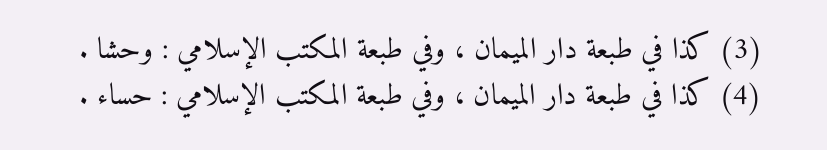(3) كذا في طبعة دار الميمان ، وفي طبعة المكتب الإسلامي : وحشا .
(4) كذا في طبعة دار الميمان ، وفي طبعة المكتب الإسلامي : حساء .